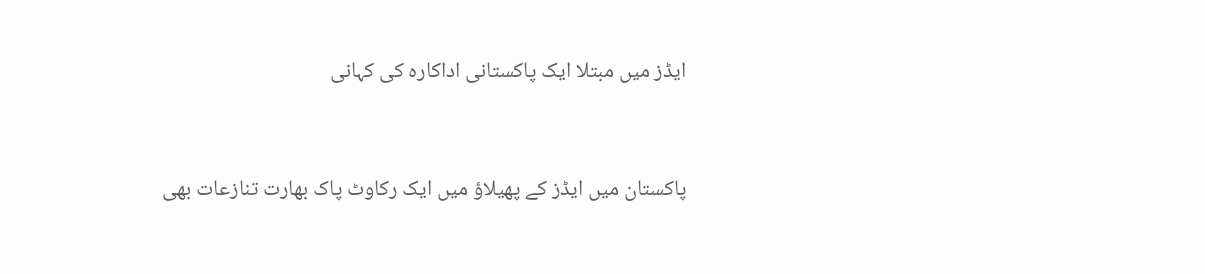ایڈز میں مبتلا ایک پاکستانی اداکارہ کی کہانی


پاکستان میں ایڈز کے پھیلاؤ میں ایک رکاوٹ پاک بھارت تنازعات بھی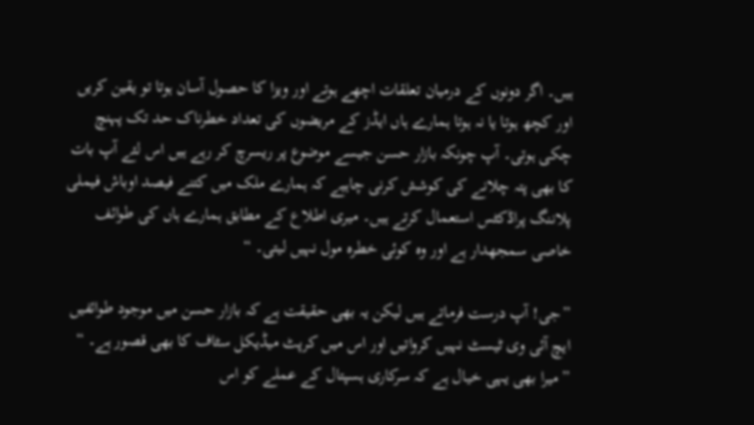ہیں۔ اگر دونوں کے درمیان تعلقات اچھے ہوتے اور ویزا کا حصول آسان ہوتا تو یقین کریں اور کچھ ہوتا یا نہ ہوتا ہمارے ہاں ایڈز کے مریضوں کی تعداد خطرناک حد تک پہنچ چکی ہوتی۔ آپ چونکہ بازار حسن جیسے موضوع پر ریسرچ کر رہے ہیں اس لئے آپ بات کا بھی پتہ چلانے کی کوشش کرنی چاہیے کہ ہمارے ملک میں کتنے فیصد اوباش فیملی پلاننگ پراڈکٹس استعمال کرتے ہیں۔ میری اطلاع کے مطابق ہمارے ہاں کی طوائف خاصی سمجھدار ہے اور وہ کوئی خطرہ مول نہیں لیتی۔ “

”جی! آپ درست فرماتے ہیں لیکن یہ بھی حقیقت ہے کہ بازار حسن میں موجود طوائفیں ایچ آئی وی ٹیسٹ نہیں کرواتیں اور اس میں کرپٹ میڈیکل سٹاف کا بھی قصور ہے۔ “
”میرا بھی یہی خیال ہے کہ سرکاری ہسپتال کے عملے کو اس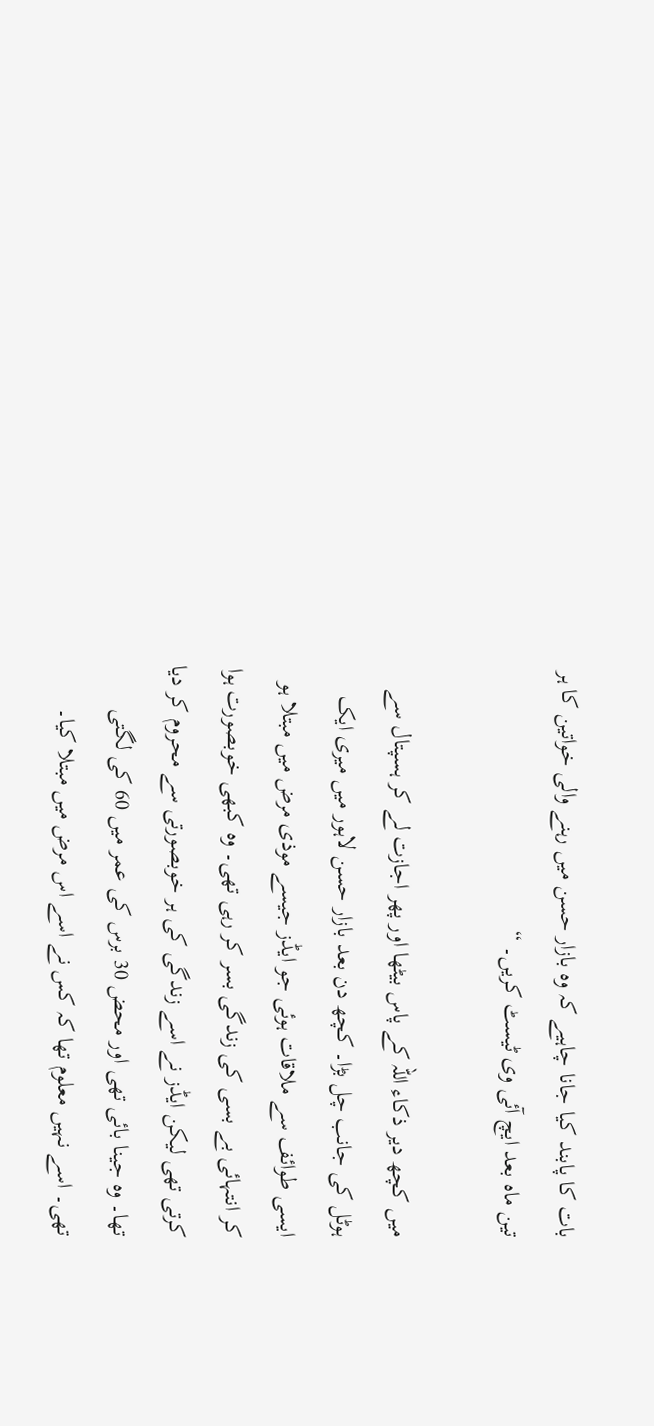بات کا پابند کیا جانا چاہیے کہ وہ بازار حسن میں رہنے والی خواتین کا ہر تین ماہ بعد ایچ آئی وی ٹیسٹ کریں۔ “

میں کچھ دیر ذکاء اللہ کے پاس بیٹھا اور پھر اجازت لے کر ہسپتال سے ہوٹل کی جانب چل بڑا۔ کچھ دن بعد بازار حسن لاہور میں میری ایک ایسی طوائف سے ملاقات ہوئی جو ایڈز جیسے موذی مرض میں مبتلا ہو کر انتہائی بے بسی کی زندگی بسر کر رہی تھی۔ وہ کبھی خوبصورت ہوا کرتی تھی لیکن ایڈز نے اسے زندگی کی ہر خوبصورتی سے محروم کر دیا تھا۔ وہ جینا بائی تھی اور محض 30 برس کی عمر میں 60 کی لگتی تھی۔ اسے نہیں معلوم تھا کہ کس نے اسے اس مرض میں مبتلا کیا۔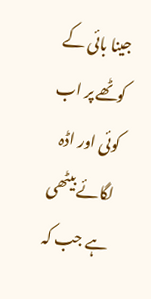جینا بائی کے کوٹھے پر اب کوئی اور اڈہ لگائے بیٹھی ہے جب کہ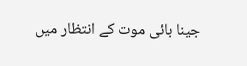جینا بائی موت کے انتظار میں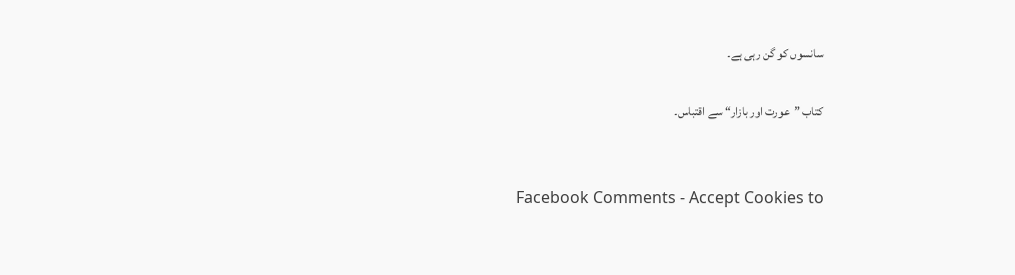سانسوں کو گن رہی ہے۔

کتاب ”عورت اور بازار“ سے اقتباس۔


Facebook Comments - Accept Cookies to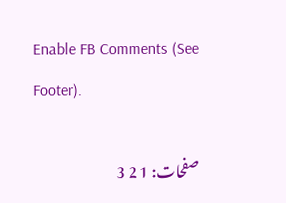Enable FB Comments (See Footer).

صفحات: 1 2 3